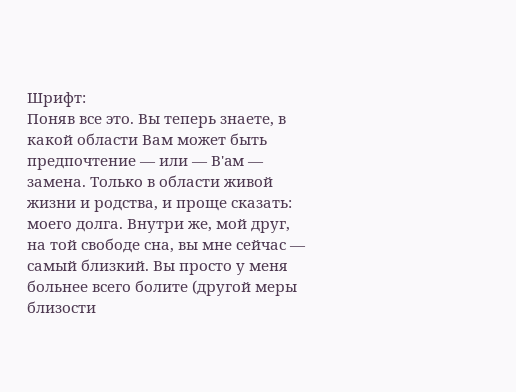Шрифт:
Поняв все это. Вы теперь знаете, в какой области Вам может быть предпочтение — или — В'aм — замена. Только в области живой жизни и родства, и проще сказать: моего долга. Внутри же, мой друг, на той свободе сна, вы мне сейчас — самый близкий. Вы просто у меня больнее всего болите (другой меры близости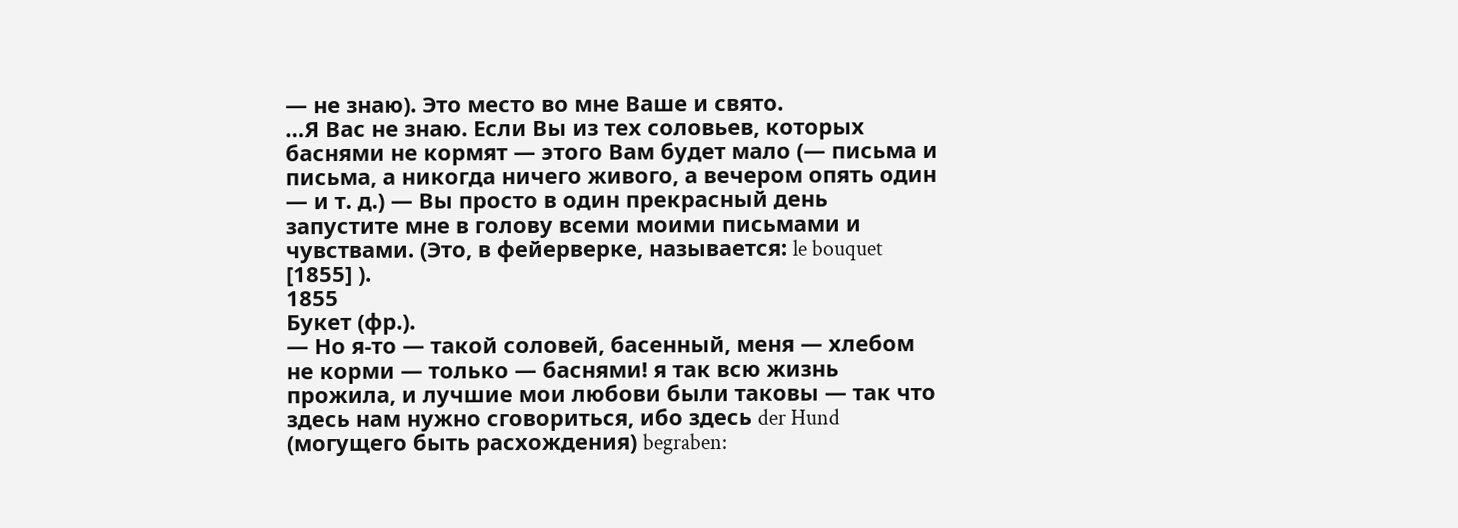— не знаю). Это место во мне Ваше и свято.
…Я Вас не знаю. Если Вы из тех соловьев, которых баснями не кормят — этого Вам будет мало (— письма и письма, а никогда ничего живого, а вечером опять один — и т. д.) — Вы просто в один прекрасный день запустите мне в голову всеми моими письмами и чувствами. (Это, в фейерверке, называется: le bouquet [1855] ).
1855
Букет (фр.).
— Но я-то — такой соловей, басенный, меня — хлебом не корми — только — баснями! я так всю жизнь прожила, и лучшие мои любови были таковы — так что здесь нам нужно сговориться, ибо здесь der Hund (могущего быть расхождения) begraben: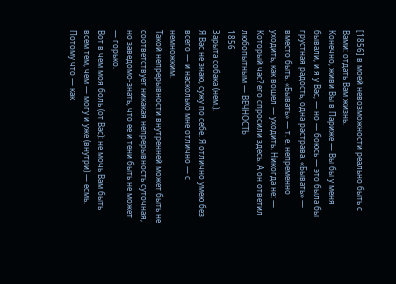[1856] в моей невозможности реально быть с Вами: отдать Вам жизнь.
Конечно, живи Вы в Париже — Вы бы у меня бывали, и я у Вас, — но — боюсь — это была бы грустная радость, одна растрава. «Бывать» — вместо быть. «Бывать» — т. е. непременно уходить, как вошел — уходить. Никогда не: — Который час? его спросили здесь. А он ответил любопытным — ВЕЧНОСТЬ
1856
Зарыта собака (нем.).
Я Вас не знаю, сужу по себе. Я отлично умею без всего — и насколько мне отлично — с немножким.
Такой непрерывности внутренней может быть не соответствует никакая непрерывность суточная, но заведомо-знать, что ее и тени быть не может — горько.
Вот в чем моя боль (от Вас): не мочь Вам быть всем тем, чем — могу и уже (внутри) — есмь. Потому что — как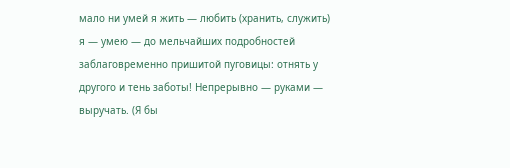мало ни умей я жить — любить (хранить, служить) я — умею — до мельчайших подробностей заблаговременно пришитой пуговицы: отнять у другого и тень заботы! Непрерывно — руками — выручать. (Я бы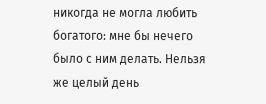никогда не могла любить богатого: мне бы нечего было с ним делать. Нельзя же целый день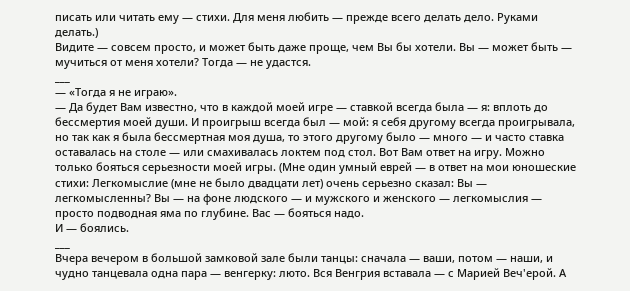писать или читать ему — стихи. Для меня любить — прежде всего делать дело. Руками делать.)
Видите — совсем просто, и может быть даже проще, чем Вы бы хотели. Вы — может быть — мучиться от меня хотели? Тогда — не удастся.
___
— «Тогда я не играю».
— Да будет Вам известно, что в каждой моей игре — ставкой всегда была — я: вплоть до бессмертия моей души. И проигрыш всегда был — мой: я себя другому всегда проигрывала, но так как я была бессмертная моя душа, то этого другому было — много — и часто ставка оставалась на столе — или смахивалась локтем под стол. Вот Вам ответ на игру. Можно только бояться серьезности моей игры. (Мне один умный еврей — в ответ на мои юношеские стихи: Легкомыслие (мне не было двадцати лет) очень серьезно сказал: Вы — легкомысленны? Вы — на фоне людского — и мужского и женского — легкомыслия — просто подводная яма по глубине. Вас — бояться надо.
И — боялись.
___
Вчера вечером в большой замковой зале были танцы: сначала — ваши, потом — наши, и чудно танцевала одна пара — венгерку: люто. Вся Венгрия вставала — с Марией Веч'eрой. А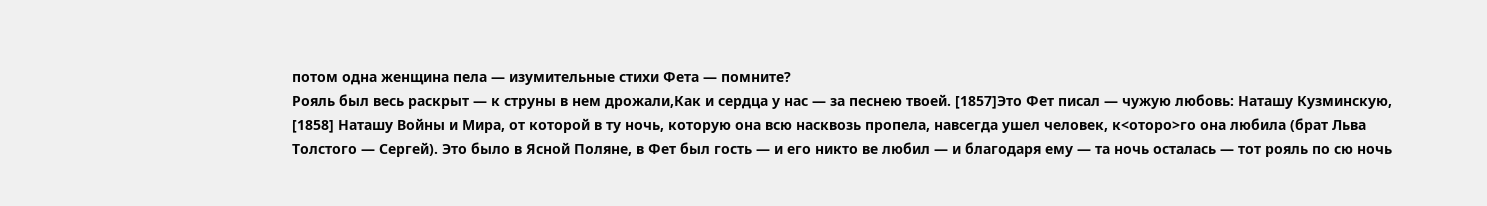потом одна женщина пела — изумительные стихи Фета — помните?
Рояль был весь раскрыт — к струны в нем дрожали,Как и сердца у нас — за песнею твоей. [1857]Это Фет писал — чужую любовь: Наташу Кузминскую, [1858] Наташу Войны и Мира, от которой в ту ночь, которую она всю насквозь пропела, навсегда ушел человек, к<оторо>го она любила (брат Льва Толстого — Сергей). Это было в Ясной Поляне, в Фет был гость — и его никто ве любил — и благодаря ему — та ночь осталась — тот рояль по сю ночь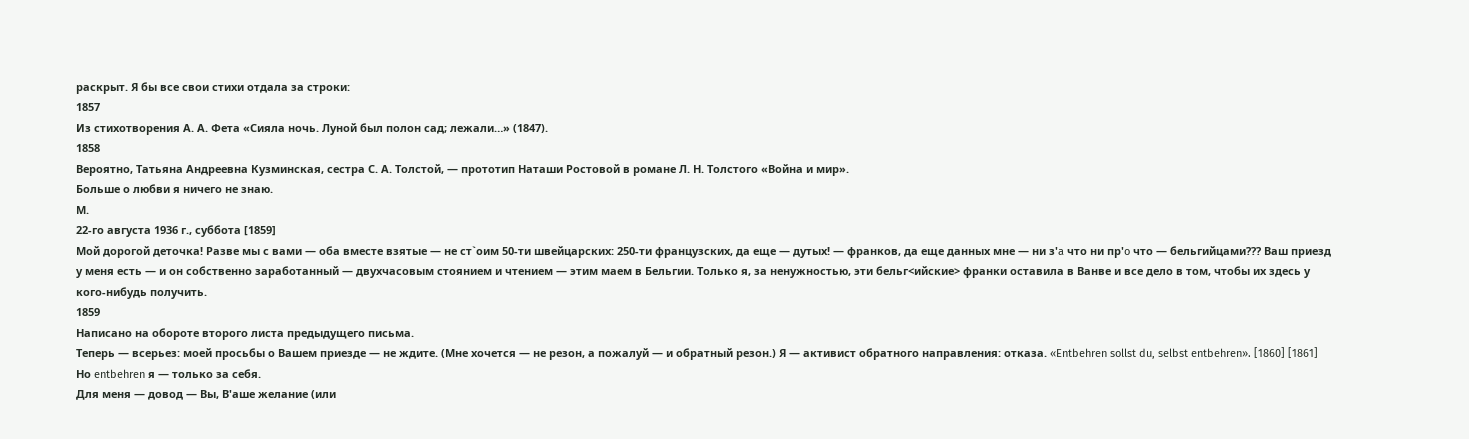раскрыт. Я бы все свои стихи отдала за строки:
1857
Из стихотворения А. А. Фета «Сияла ночь. Луной был полон сад; лежали…» (1847).
1858
Вероятно, Татьяна Андреевна Кузминская, сестра С. А. Толстой, — прототип Наташи Ростовой в романе Л. Н. Толстого «Война и мир».
Больше о любви я ничего не знаю.
М.
22-го августа 1936 г., суббота [1859]
Мой дорогой деточка! Разве мы с вами — оба вместе взятые — не ст`oим 50-ти швейцарских: 250-ти французских, да еще — дутых! — франков, да еще данных мне — ни з'a что ни пр'o что — бельгийцами??? Ваш приезд у меня есть — и он собственно заработанный — двухчасовым стоянием и чтением — этим маем в Бельгии. Только я, за ненужностью, эти бельг<ийские> франки оставила в Ванве и все дело в том, чтобы их здесь у кого-нибудь получить.
1859
Написано на обороте второго листа предыдущего письма.
Теперь — всерьез: моей просьбы о Вашем приезде — не ждите. (Мне хочется — не резон, а пожалуй — и обратный резон.) Я — активист обратного направления: отказа. «Entbehren sollst du, selbst entbehren». [1860] [1861] Но entbehren я — только за себя.
Для меня — довод — Вы, В'aше желание (или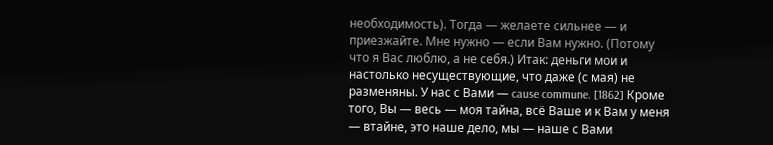необходимость). Тогда — желаете сильнее — и приезжайте. Мне нужно — если Вам нужно. (Потому что я Вас люблю, а не себя.) Итак: деньги мои и настолько несуществующие, что даже (с мая) не разменяны. У нас с Вами — cause commune. [1862] Кроме того, Вы — весь — моя тайна, всё Ваше и к Вам у меня — втайне, это наше дело, мы — наше с Вами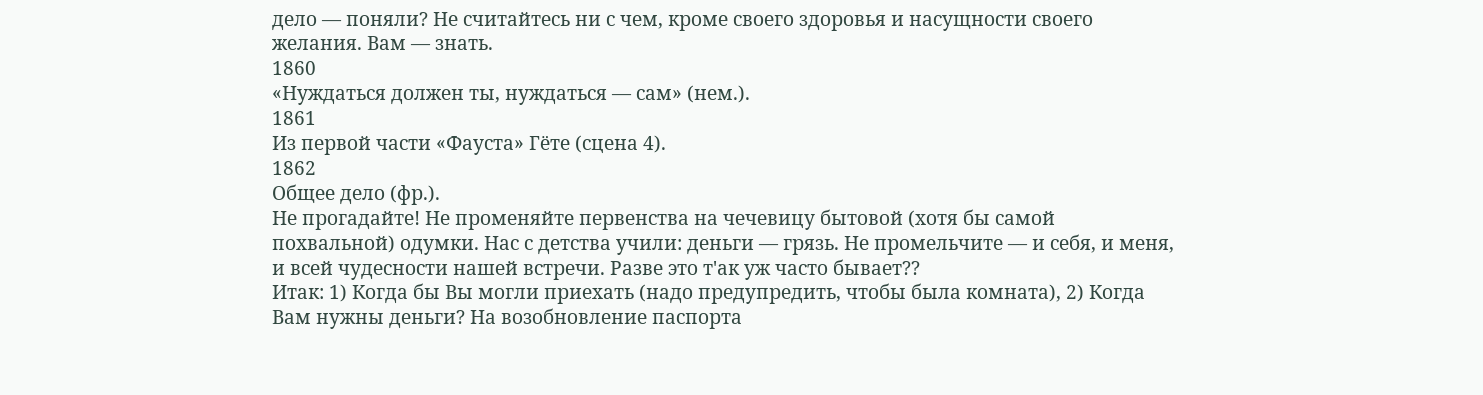дело — поняли? Не считайтесь ни с чем, кроме своего здоровья и насущности своего желания. Вам — знать.
1860
«Нуждаться должен ты, нуждаться — сам» (нем.).
1861
Из первой части «Фауста» Гёте (сцена 4).
1862
Общее дело (фр.).
Не прогадайте! Не променяйте первенства на чечевицу бытовой (хотя бы самой похвальной) одумки. Нас с детства учили: деньги — грязь. Не промельчите — и себя, и меня, и всей чудесности нашей встречи. Разве это т'aк уж часто бывает??
Итак: 1) Когда бы Вы могли приехать (надо предупредить, чтобы была комната), 2) Когда Вам нужны деньги? На возобновление паспорта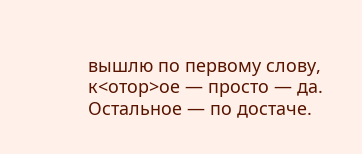вышлю по первому слову, к<отор>ое — просто — да. Остальное — по достаче.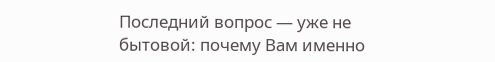Последний вопрос — уже не бытовой: почему Вам именно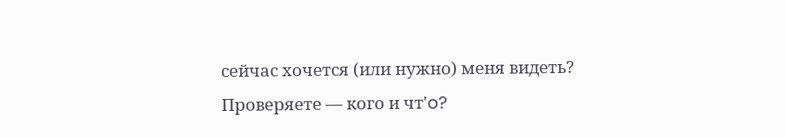сейчас хочется (или нужно) меня видеть? Проверяете — кого и чт'o?